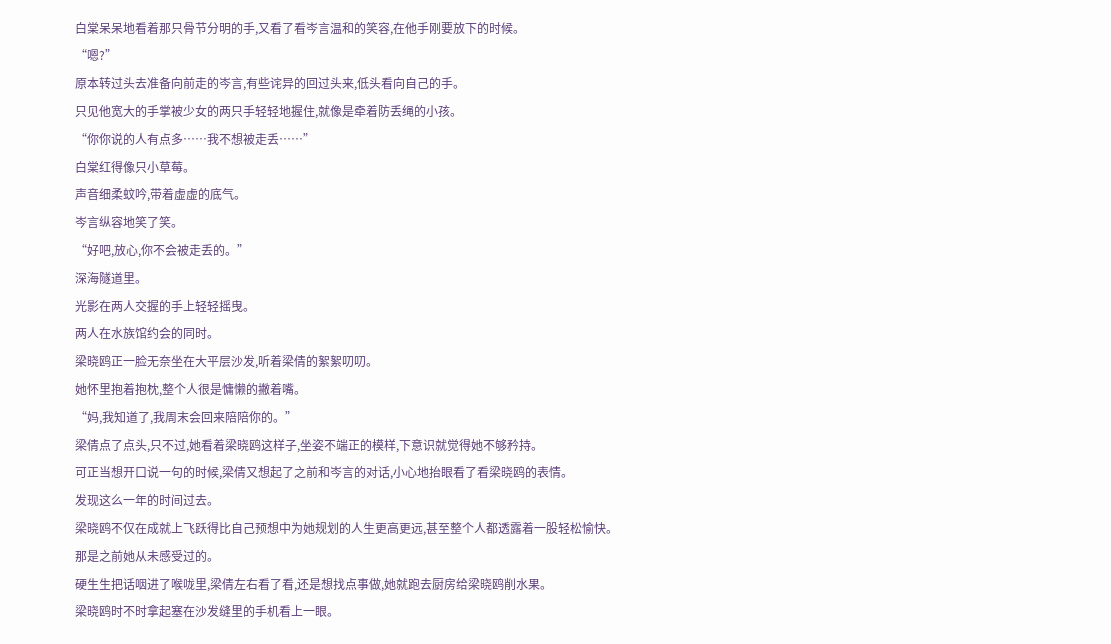白棠呆呆地看着那只骨节分明的手,又看了看岑言温和的笑容,在他手刚要放下的时候。
“嗯?”
原本转过头去准备向前走的岑言,有些诧异的回过头来,低头看向自己的手。
只见他宽大的手掌被少女的两只手轻轻地握住,就像是牵着防丢绳的小孩。
“你你说的人有点多……我不想被走丢……”
白棠红得像只小草莓。
声音细柔蚊吟,带着虚虚的底气。
岑言纵容地笑了笑。
“好吧,放心,你不会被走丢的。”
深海隧道里。
光影在两人交握的手上轻轻摇曳。
两人在水族馆约会的同时。
梁晓鸥正一脸无奈坐在大平层沙发,听着梁倩的絮絮叨叨。
她怀里抱着抱枕,整个人很是慵懒的撇着嘴。
“妈,我知道了,我周末会回来陪陪你的。”
梁倩点了点头,只不过,她看着梁晓鸥这样子,坐姿不端正的模样,下意识就觉得她不够矜持。
可正当想开口说一句的时候,梁倩又想起了之前和岑言的对话,小心地抬眼看了看梁晓鸥的表情。
发现这么一年的时间过去。
梁晓鸥不仅在成就上飞跃得比自己预想中为她规划的人生更高更远,甚至整个人都透露着一股轻松愉快。
那是之前她从未感受过的。
硬生生把话咽进了喉咙里,梁倩左右看了看,还是想找点事做,她就跑去厨房给梁晓鸥削水果。
梁晓鸥时不时拿起塞在沙发缝里的手机看上一眼。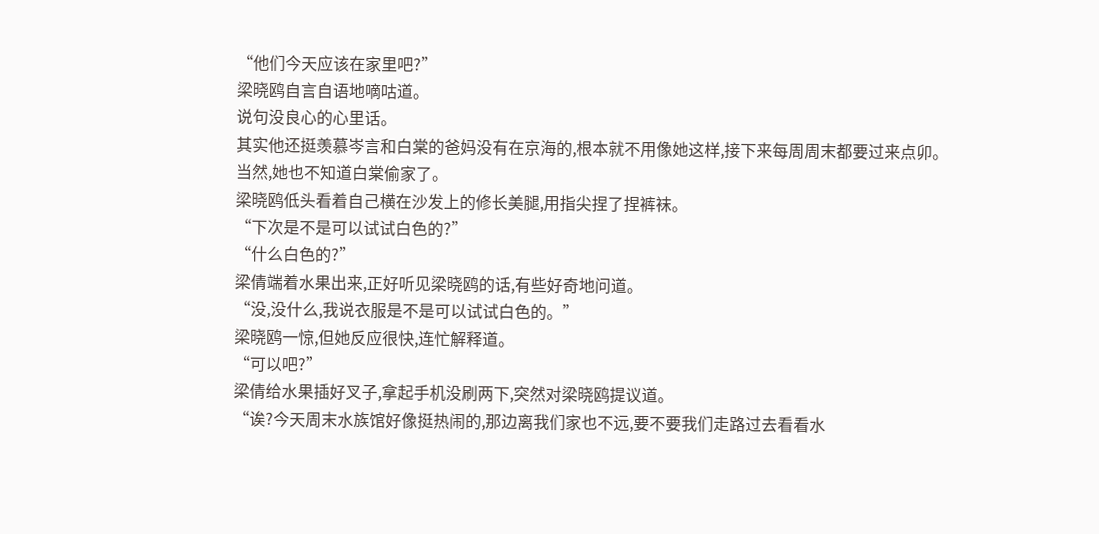“他们今天应该在家里吧?”
梁晓鸥自言自语地嘀咕道。
说句没良心的心里话。
其实他还挺羡慕岑言和白棠的爸妈没有在京海的,根本就不用像她这样,接下来每周周末都要过来点卯。
当然,她也不知道白棠偷家了。
梁晓鸥低头看着自己横在沙发上的修长美腿,用指尖捏了捏裤袜。
“下次是不是可以试试白色的?”
“什么白色的?”
梁倩端着水果出来,正好听见梁晓鸥的话,有些好奇地问道。
“没,没什么,我说衣服是不是可以试试白色的。”
梁晓鸥一惊,但她反应很快,连忙解释道。
“可以吧?”
梁倩给水果插好叉子,拿起手机没刷两下,突然对梁晓鸥提议道。
“诶?今天周末水族馆好像挺热闹的,那边离我们家也不远,要不要我们走路过去看看水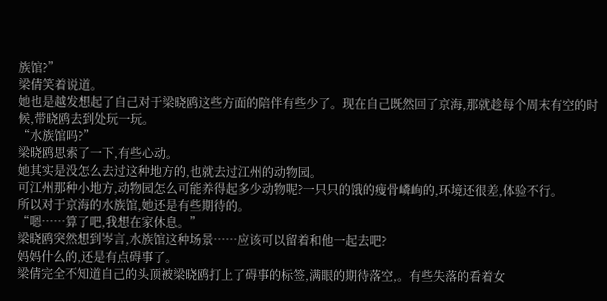族馆?”
梁倩笑着说道。
她也是越发想起了自己对于梁晓鸥这些方面的陪伴有些少了。现在自己既然回了京海,那就趁每个周末有空的时候,带晓鸥去到处玩一玩。
“水族馆吗?”
梁晓鸥思索了一下,有些心动。
她其实是没怎么去过这种地方的,也就去过江州的动物园。
可江州那种小地方,动物园怎么可能养得起多少动物呢?一只只的饿的瘦骨嶙峋的,环境还很差,体验不行。
所以对于京海的水族馆,她还是有些期待的。
“嗯……算了吧,我想在家休息。”
梁晓鸥突然想到岑言,水族馆这种场景……应该可以留着和他一起去吧?
妈妈什么的,还是有点碍事了。
梁倩完全不知道自己的头顶被梁晓鸥打上了碍事的标签,满眼的期待落空,。有些失落的看着女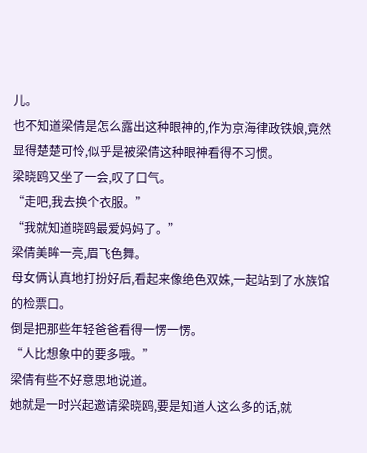儿。
也不知道梁倩是怎么露出这种眼神的,作为京海律政铁娘,竟然显得楚楚可怜,似乎是被梁倩这种眼神看得不习惯。
梁晓鸥又坐了一会,叹了口气。
“走吧,我去换个衣服。”
“我就知道晓鸥最爱妈妈了。”
梁倩美眸一亮,眉飞色舞。
母女俩认真地打扮好后,看起来像绝色双姝,一起站到了水族馆的检票口。
倒是把那些年轻爸爸看得一愣一愣。
“人比想象中的要多哦。”
梁倩有些不好意思地说道。
她就是一时兴起邀请梁晓鸥,要是知道人这么多的话,就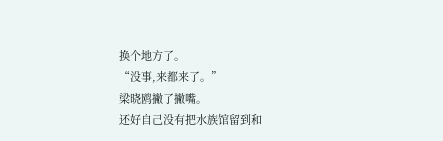换个地方了。
“没事,来都来了。”
梁晓鸥撇了撇嘴。
还好自己没有把水族馆留到和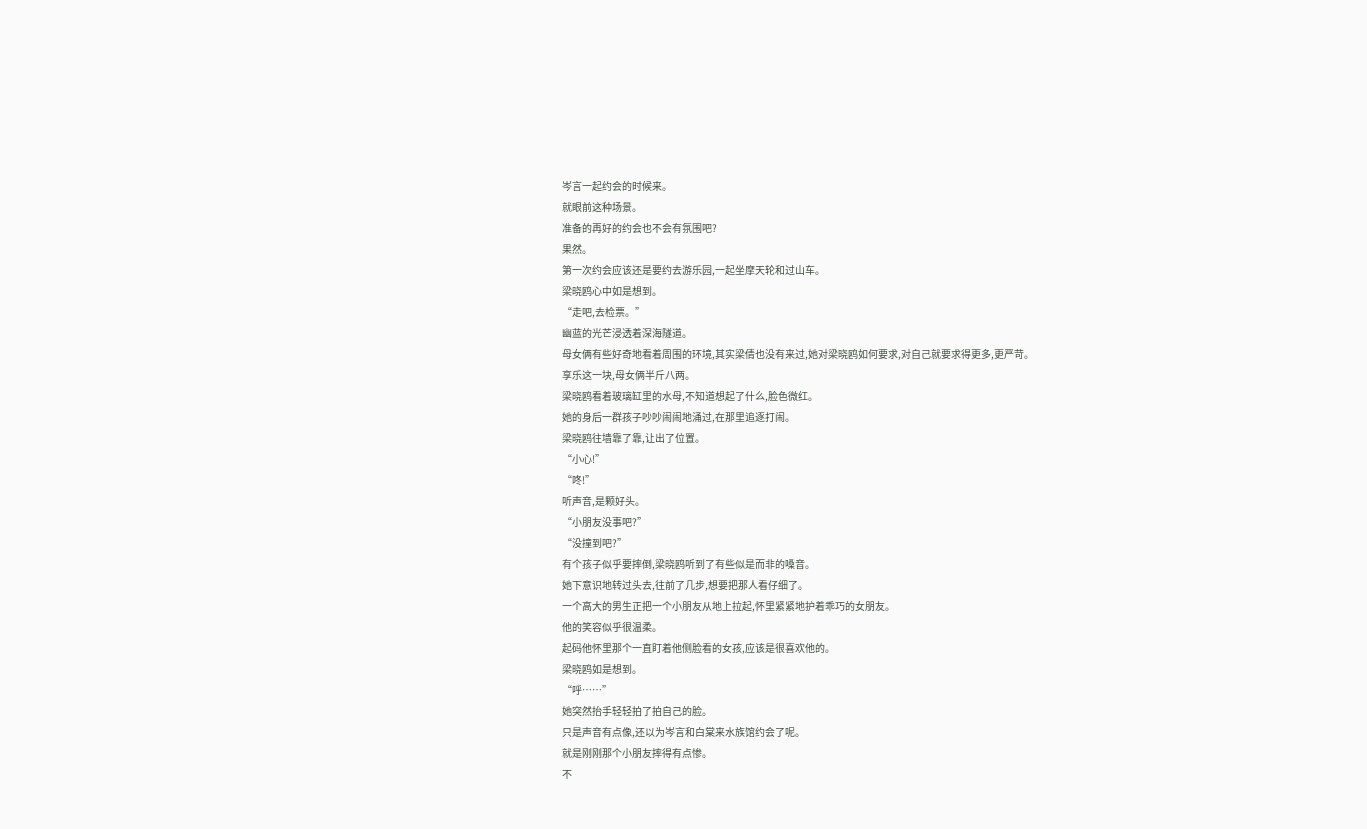岑言一起约会的时候来。
就眼前这种场景。
准备的再好的约会也不会有氛围吧?
果然。
第一次约会应该还是要约去游乐园,一起坐摩天轮和过山车。
梁晓鸥心中如是想到。
“走吧,去检票。”
幽蓝的光芒浸透着深海隧道。
母女俩有些好奇地看着周围的环境,其实梁倩也没有来过,她对梁晓鸥如何要求,对自己就要求得更多,更严苛。
享乐这一块,母女俩半斤八两。
梁晓鸥看着玻璃缸里的水母,不知道想起了什么,脸色微红。
她的身后一群孩子吵吵闹闹地涌过,在那里追逐打闹。
梁晓鸥往墙靠了靠,让出了位置。
“小心!”
“咚!”
听声音,是颗好头。
“小朋友没事吧?”
“没撞到吧?”
有个孩子似乎要摔倒,梁晓鸥听到了有些似是而非的嗓音。
她下意识地转过头去,往前了几步,想要把那人看仔细了。
一个高大的男生正把一个小朋友从地上拉起,怀里紧紧地护着乖巧的女朋友。
他的笑容似乎很温柔。
起码他怀里那个一直盯着他侧脸看的女孩,应该是很喜欢他的。
梁晓鸥如是想到。
“呼……”
她突然抬手轻轻拍了拍自己的脸。
只是声音有点像,还以为岑言和白棠来水族馆约会了呢。
就是刚刚那个小朋友摔得有点惨。
不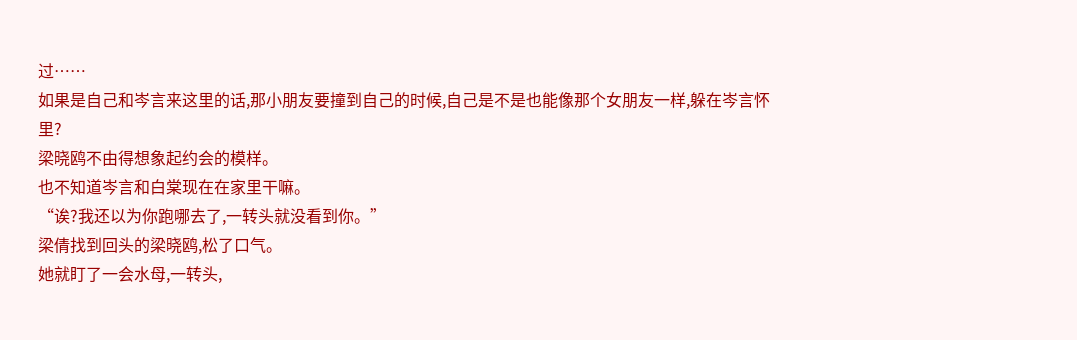过……
如果是自己和岑言来这里的话,那小朋友要撞到自己的时候,自己是不是也能像那个女朋友一样,躲在岑言怀里?
梁晓鸥不由得想象起约会的模样。
也不知道岑言和白棠现在在家里干嘛。
“诶?我还以为你跑哪去了,一转头就没看到你。”
梁倩找到回头的梁晓鸥,松了口气。
她就盯了一会水母,一转头,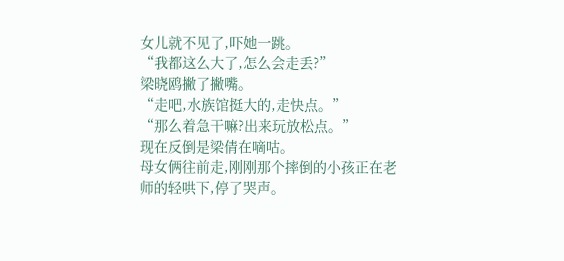女儿就不见了,吓她一跳。
“我都这么大了,怎么会走丢?”
梁晓鸥撇了撇嘴。
“走吧,水族馆挺大的,走快点。”
“那么着急干嘛?出来玩放松点。”
现在反倒是梁倩在嘀咕。
母女俩往前走,刚刚那个摔倒的小孩正在老师的轻哄下,停了哭声。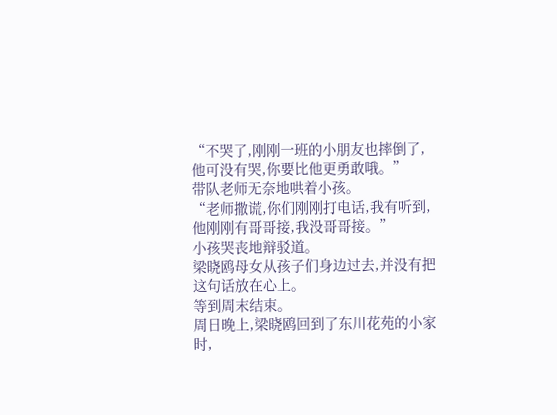“不哭了,刚刚一班的小朋友也摔倒了,他可没有哭,你要比他更勇敢哦。”
带队老师无奈地哄着小孩。
“老师撒谎,你们刚刚打电话,我有听到,他刚刚有哥哥接,我没哥哥接。”
小孩哭丧地辩驳道。
梁晓鸥母女从孩子们身边过去,并没有把这句话放在心上。
等到周末结束。
周日晚上,梁晓鸥回到了东川花苑的小家时,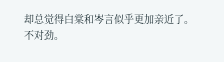却总觉得白棠和岑言似乎更加亲近了。
不对劲。